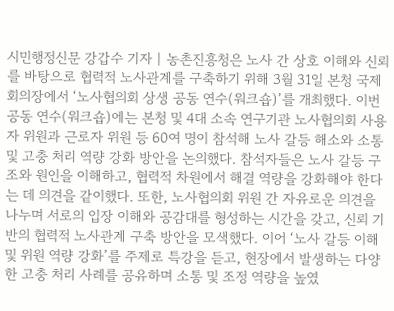시민행정신문 강갑수 기자 | 농촌진흥청은 노사 간 상호 이해와 신뢰를 바탕으로 협력적 노사관계를 구축하기 위해 3월 31일 본청 국제회의장에서 ‘노사협의회 상생 공동 연수(워크숍)’를 개최했다. 이번 공동 연수(워크숍)에는 본청 및 4대 소속 연구기관 노사협의회 사용자 위원과 근로자 위원 등 60여 명이 참석해 노사 갈등 해소와 소통 및 고충 처리 역량 강화 방안을 논의했다. 참석자들은 노사 갈등 구조와 원인을 이해하고, 협력적 차원에서 해결 역량을 강화해야 한다는 데 의견을 같이했다. 또한, 노사협의회 위원 간 자유로운 의견을 나누며 서로의 입장 이해와 공감대를 형성하는 시간을 갖고, 신뢰 기반의 협력적 노사관계 구축 방안을 모색했다. 이어 ‘노사 갈등 이해 및 위원 역량 강화’를 주제로 특강을 듣고, 현장에서 발생하는 다양한 고충 처리 사례를 공유하며 소통 및 조정 역량을 높였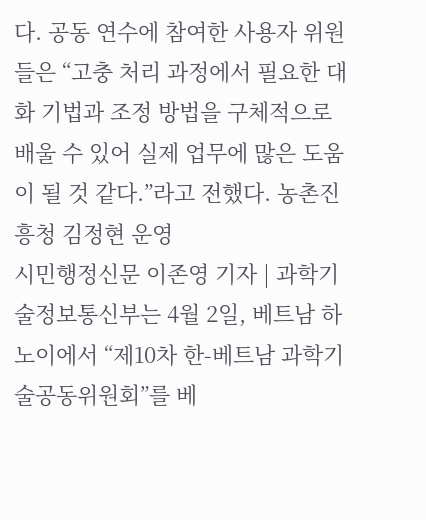다. 공동 연수에 참여한 사용자 위원들은 “고충 처리 과정에서 필요한 대화 기법과 조정 방법을 구체적으로 배울 수 있어 실제 업무에 많은 도움이 될 것 같다.”라고 전했다. 농촌진흥청 김정현 운영
시민행정신문 이존영 기자 | 과학기술정보통신부는 4월 2일, 베트남 하노이에서 “제10차 한-베트남 과학기술공동위원회”를 베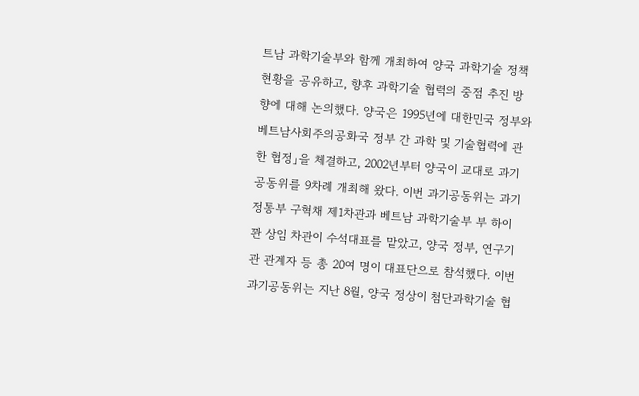트남 과학기술부와 함께 개최하여 양국 과학기술 정책 현황을 공유하고, 향후 과학기술 협력의 중점 추진 방향에 대해 논의했다. 양국은 1995년에 대한민국 정부와 베트남사회주의공화국 정부 간 과학 및 기술협력에 관한 협정」을 체결하고, 2002년부터 양국이 교대로 과기공동위를 9차례 개최해 왔다. 이번 과기공동위는 과기정통부 구혁채 제1차관과 베트남 과학기술부 부 하이 꽌 상임 차관이 수석대표를 맡았고, 양국 정부, 연구기관 관계자 등 총 20여 명이 대표단으로 참석했다. 이번 과기공동위는 지난 8월, 양국 정상이 첨단과학기술 협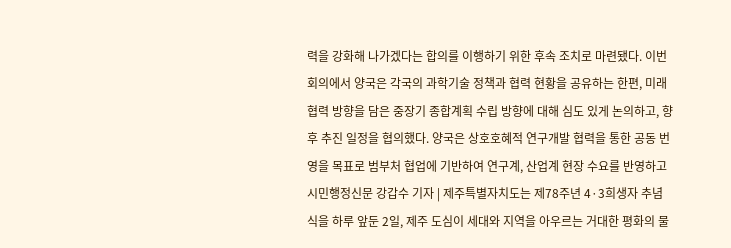력을 강화해 나가겠다는 합의를 이행하기 위한 후속 조치로 마련됐다. 이번 회의에서 양국은 각국의 과학기술 정책과 협력 현황을 공유하는 한편, 미래 협력 방향을 담은 중장기 종합계획 수립 방향에 대해 심도 있게 논의하고, 향후 추진 일정을 협의했다. 양국은 상호호혜적 연구개발 협력을 통한 공동 번영을 목표로 범부처 협업에 기반하여 연구계, 산업계 현장 수요를 반영하고
시민행정신문 강갑수 기자 | 제주특별자치도는 제78주년 4·3희생자 추념식을 하루 앞둔 2일, 제주 도심이 세대와 지역을 아우르는 거대한 평화의 물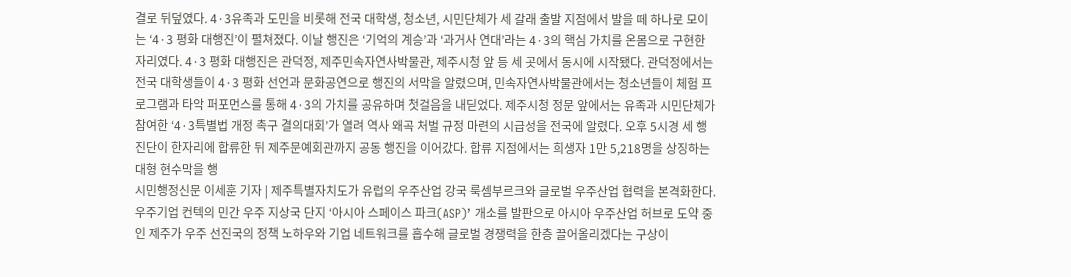결로 뒤덮였다. 4·3유족과 도민을 비롯해 전국 대학생, 청소년, 시민단체가 세 갈래 출발 지점에서 발을 떼 하나로 모이는 ‘4·3 평화 대행진’이 펼쳐졌다. 이날 행진은 ‘기억의 계승’과 ‘과거사 연대’라는 4·3의 핵심 가치를 온몸으로 구현한 자리였다. 4·3 평화 대행진은 관덕정, 제주민속자연사박물관, 제주시청 앞 등 세 곳에서 동시에 시작됐다. 관덕정에서는 전국 대학생들이 4·3 평화 선언과 문화공연으로 행진의 서막을 알렸으며, 민속자연사박물관에서는 청소년들이 체험 프로그램과 타악 퍼포먼스를 통해 4·3의 가치를 공유하며 첫걸음을 내딛었다. 제주시청 정문 앞에서는 유족과 시민단체가 참여한 ‘4·3특별법 개정 촉구 결의대회’가 열려 역사 왜곡 처벌 규정 마련의 시급성을 전국에 알렸다. 오후 5시경 세 행진단이 한자리에 합류한 뒤 제주문예회관까지 공동 행진을 이어갔다. 합류 지점에서는 희생자 1만 5,218명을 상징하는 대형 현수막을 행
시민행정신문 이세훈 기자 | 제주특별자치도가 유럽의 우주산업 강국 룩셈부르크와 글로벌 우주산업 협력을 본격화한다. 우주기업 컨텍의 민간 우주 지상국 단지 ‘아시아 스페이스 파크(ASP)’ 개소를 발판으로 아시아 우주산업 허브로 도약 중인 제주가 우주 선진국의 정책 노하우와 기업 네트워크를 흡수해 글로벌 경쟁력을 한층 끌어올리겠다는 구상이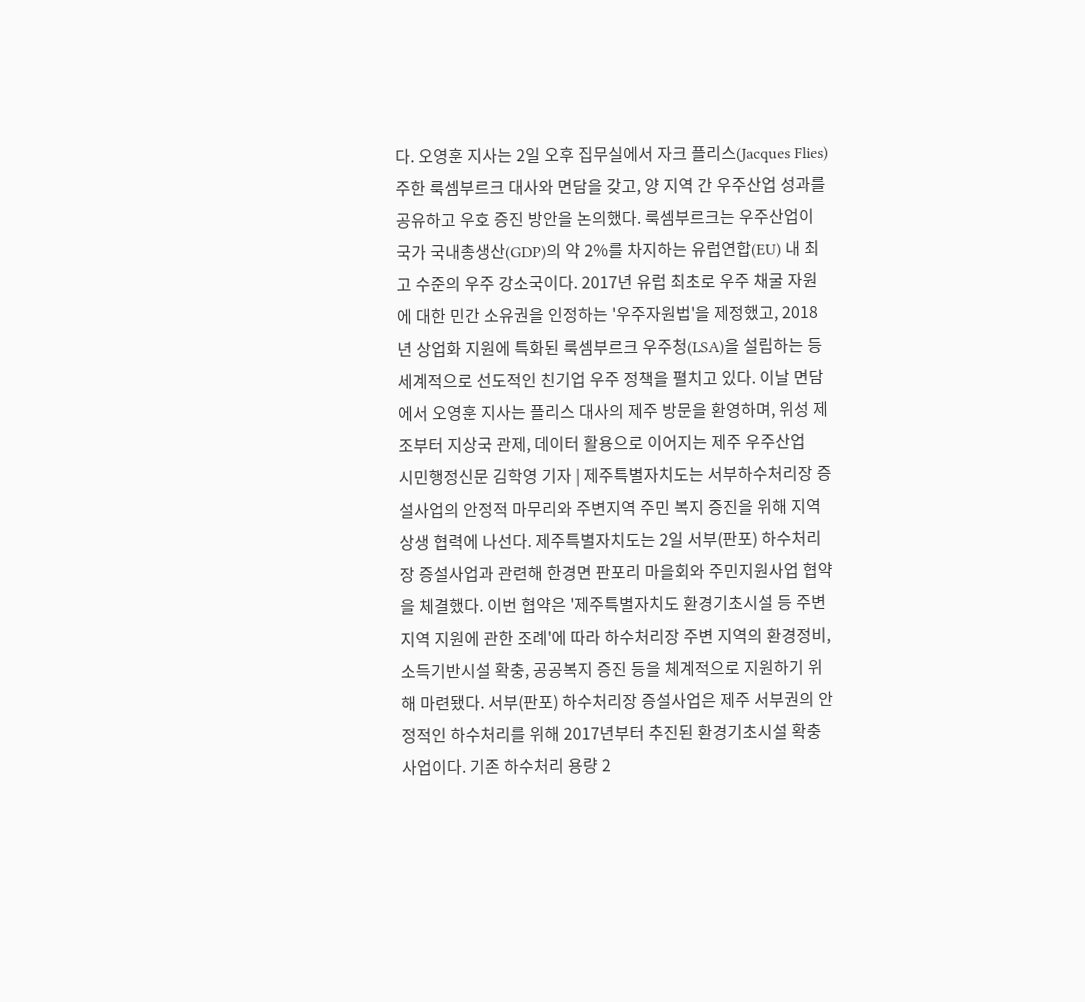다. 오영훈 지사는 2일 오후 집무실에서 자크 플리스(Jacques Flies) 주한 룩셈부르크 대사와 면담을 갖고, 양 지역 간 우주산업 성과를 공유하고 우호 증진 방안을 논의했다. 룩셈부르크는 우주산업이 국가 국내총생산(GDP)의 약 2%를 차지하는 유럽연합(EU) 내 최고 수준의 우주 강소국이다. 2017년 유럽 최초로 우주 채굴 자원에 대한 민간 소유권을 인정하는 '우주자원법'을 제정했고, 2018년 상업화 지원에 특화된 룩셈부르크 우주청(LSA)을 설립하는 등 세계적으로 선도적인 친기업 우주 정책을 펼치고 있다. 이날 면담에서 오영훈 지사는 플리스 대사의 제주 방문을 환영하며, 위성 제조부터 지상국 관제, 데이터 활용으로 이어지는 제주 우주산업
시민행정신문 김학영 기자 | 제주특별자치도는 서부하수처리장 증설사업의 안정적 마무리와 주변지역 주민 복지 증진을 위해 지역 상생 협력에 나선다. 제주특별자치도는 2일 서부(판포) 하수처리장 증설사업과 관련해 한경면 판포리 마을회와 주민지원사업 협약을 체결했다. 이번 협약은 '제주특별자치도 환경기초시설 등 주변지역 지원에 관한 조례'에 따라 하수처리장 주변 지역의 환경정비, 소득기반시설 확충, 공공복지 증진 등을 체계적으로 지원하기 위해 마련됐다. 서부(판포) 하수처리장 증설사업은 제주 서부권의 안정적인 하수처리를 위해 2017년부터 추진된 환경기초시설 확충사업이다. 기존 하수처리 용량 2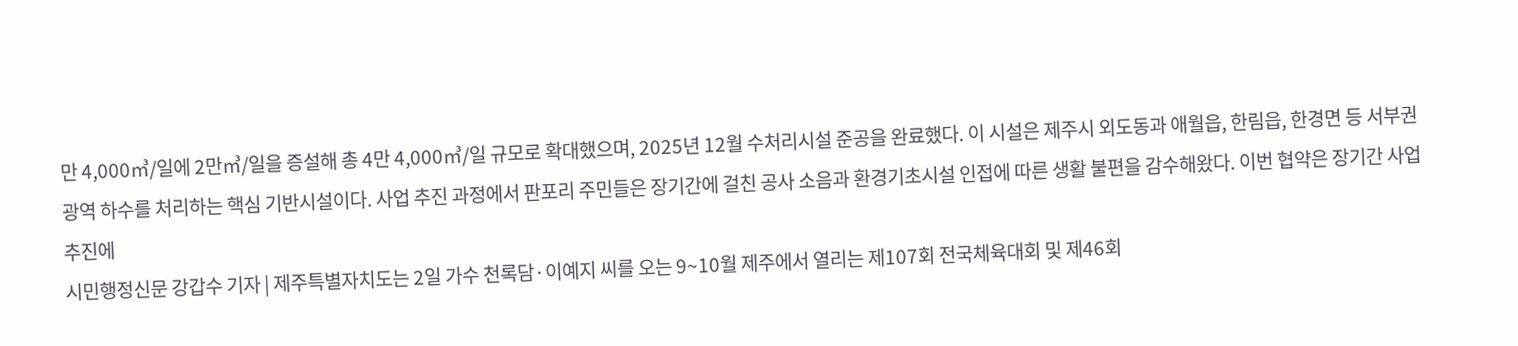만 4,000㎥/일에 2만㎥/일을 증설해 총 4만 4,000㎥/일 규모로 확대했으며, 2025년 12월 수처리시설 준공을 완료했다. 이 시설은 제주시 외도동과 애월읍, 한림읍, 한경면 등 서부권 광역 하수를 처리하는 핵심 기반시설이다. 사업 추진 과정에서 판포리 주민들은 장기간에 걸친 공사 소음과 환경기초시설 인접에 따른 생활 불편을 감수해왔다. 이번 협약은 장기간 사업 추진에
시민행정신문 강갑수 기자 | 제주특별자치도는 2일 가수 천록담·이예지 씨를 오는 9~10월 제주에서 열리는 제107회 전국체육대회 및 제46회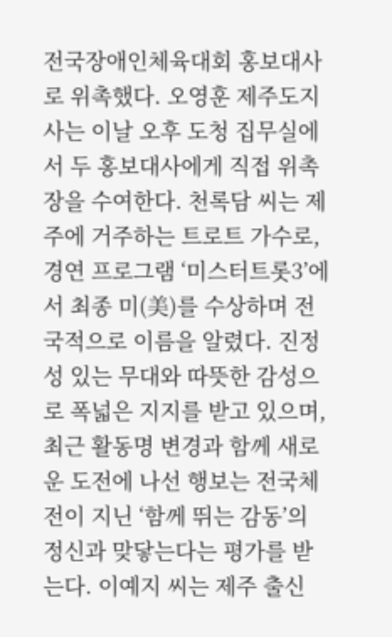전국장애인체육대회 홍보대사로 위촉했다. 오영훈 제주도지사는 이날 오후 도청 집무실에서 두 홍보대사에게 직접 위촉장을 수여한다. 천록담 씨는 제주에 거주하는 트로트 가수로, 경연 프로그램 ‘미스터트롯3’에서 최종 미(美)를 수상하며 전국적으로 이름을 알렸다. 진정성 있는 무대와 따뜻한 감성으로 폭넓은 지지를 받고 있으며, 최근 활동명 변경과 함께 새로운 도전에 나선 행보는 전국체전이 지닌 ‘함께 뛰는 감동’의 정신과 맞닿는다는 평가를 받는다. 이예지 씨는 제주 출신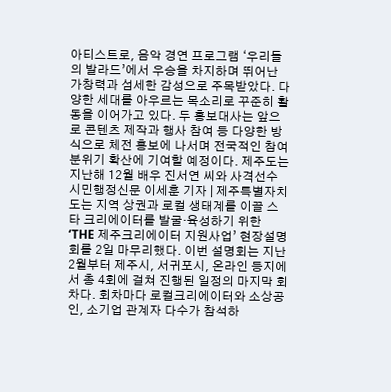아티스트로, 음악 경연 프로그램 ‘우리들의 발라드’에서 우승을 차지하며 뛰어난 가창력과 섬세한 감성으로 주목받았다. 다양한 세대를 아우르는 목소리로 꾸준히 활동을 이어가고 있다. 두 홍보대사는 앞으로 콘텐츠 제작과 행사 참여 등 다양한 방식으로 체전 홍보에 나서며 전국적인 참여 분위기 확산에 기여할 예정이다. 제주도는 지난해 12월 배우 진서연 씨와 사격선수
시민행정신문 이세훈 기자 | 제주특별자치도는 지역 상권과 로컬 생태계를 이끌 스타 크리에이터를 발굴·육성하기 위한 ‘THE 제주크리에이터 지원사업’ 현장설명회를 2일 마무리했다. 이번 설명회는 지난 2월부터 제주시, 서귀포시, 온라인 등지에서 총 4회에 걸쳐 진행된 일정의 마지막 회차다. 회차마다 로컬크리에이터와 소상공인, 소기업 관계자 다수가 참석하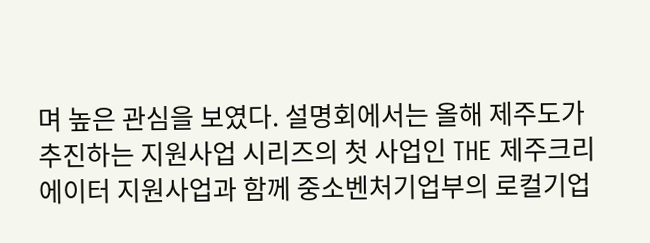며 높은 관심을 보였다. 설명회에서는 올해 제주도가 추진하는 지원사업 시리즈의 첫 사업인 THE 제주크리에이터 지원사업과 함께 중소벤처기업부의 로컬기업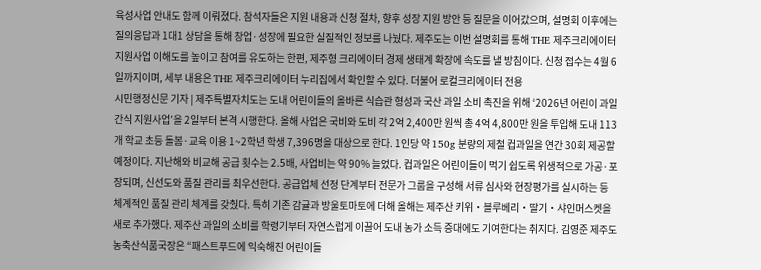육성사업 안내도 함께 이뤄졌다. 참석자들은 지원 내용과 신청 절차, 향후 성장 지원 방안 등 질문을 이어갔으며, 설명회 이후에는 질의응답과 1대1 상담을 통해 창업·성장에 필요한 실질적인 정보를 나눴다. 제주도는 이번 설명회를 통해 THE 제주크리에이터 지원사업 이해도를 높이고 참여를 유도하는 한편, 제주형 크리에이터 경제 생태계 확장에 속도를 낼 방침이다. 신청 접수는 4월 6일까지이며, 세부 내용은 THE 제주크리에이터 누리집에서 확인할 수 있다. 더불어 로컬크리에이터 전용
시민행정신문 기자 | 제주특별자치도는 도내 어린이들의 올바른 식습관 형성과 국산 과일 소비 촉진을 위해 ‘2026년 어린이 과일 간식 지원사업’을 2일부터 본격 시행한다. 올해 사업은 국비와 도비 각 2억 2,400만 원씩 총 4억 4,800만 원을 투입해 도내 113개 학교 초등 돌봄·교육 이용 1~2학년 학생 7,396명을 대상으로 한다. 1인당 약 150g 분량의 제철 컵과일을 연간 30회 제공할 예정이다. 지난해와 비교해 공급 횟수는 2.5배, 사업비는 약 90% 늘었다. 컵과일은 어린이들이 먹기 쉽도록 위생적으로 가공·포장되며, 신선도와 품질 관리를 최우선한다. 공급업체 선정 단계부터 전문가 그룹을 구성해 서류 심사와 현장평가를 실시하는 등 체계적인 품질 관리 체계를 갖췄다. 특히 기존 감귤과 방울토마토에 더해 올해는 제주산 키위‧블루베리‧딸기‧샤인머스켓을 새로 추가했다. 제주산 과일의 소비를 학령기부터 자연스럽게 이끌어 도내 농가 소득 증대에도 기여한다는 취지다. 김영준 제주도 농축산식품국장은 “패스트푸드에 익숙해진 어린이들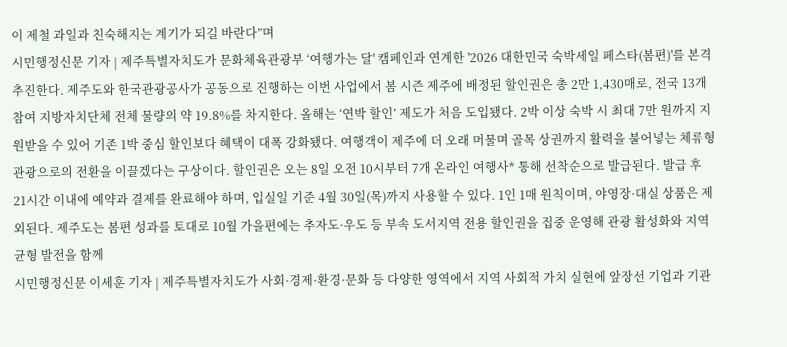이 제철 과일과 친숙해지는 계기가 되길 바란다”며
시민행정신문 기자 | 제주특별자치도가 문화체육관광부 ‘여행가는 달' 캠페인과 연계한 '2026 대한민국 숙박세일 페스타(봄편)'를 본격 추진한다. 제주도와 한국관광공사가 공동으로 진행하는 이번 사업에서 봄 시즌 제주에 배정된 할인권은 총 2만 1,430매로, 전국 13개 참여 지방자치단체 전체 물량의 약 19.8%를 차지한다. 올해는 ‘연박 할인’ 제도가 처음 도입됐다. 2박 이상 숙박 시 최대 7만 원까지 지원받을 수 있어 기존 1박 중심 할인보다 혜택이 대폭 강화됐다. 여행객이 제주에 더 오래 머물며 골목 상권까지 활력을 불어넣는 체류형 관광으로의 전환을 이끌겠다는 구상이다. 할인권은 오는 8일 오전 10시부터 7개 온라인 여행사* 통해 선착순으로 발급된다. 발급 후 21시간 이내에 예약과 결제를 완료해야 하며, 입실일 기준 4월 30일(목)까지 사용할 수 있다. 1인 1매 원칙이며, 야영장·대실 상품은 제외된다. 제주도는 봄편 성과를 토대로 10월 가을편에는 추자도·우도 등 부속 도서지역 전용 할인권을 집중 운영해 관광 활성화와 지역 균형 발전을 함께
시민행정신문 이세훈 기자 | 제주특별자치도가 사회·경제·환경·문화 등 다양한 영역에서 지역 사회적 가치 실현에 앞장선 기업과 기관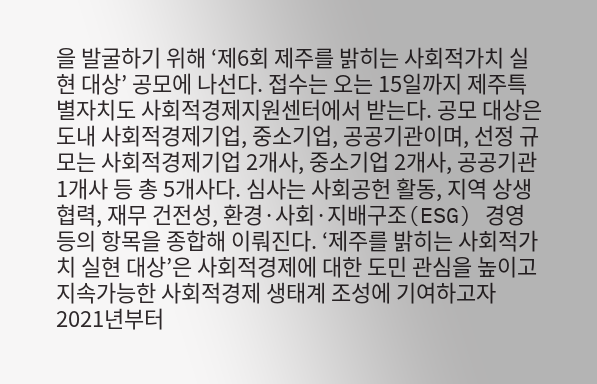을 발굴하기 위해 ‘제6회 제주를 밝히는 사회적가치 실현 대상’ 공모에 나선다. 접수는 오는 15일까지 제주특별자치도 사회적경제지원센터에서 받는다. 공모 대상은 도내 사회적경제기업, 중소기업, 공공기관이며, 선정 규모는 사회적경제기업 2개사, 중소기업 2개사, 공공기관 1개사 등 총 5개사다. 심사는 사회공헌 활동, 지역 상생협력, 재무 건전성, 환경·사회·지배구조(ESG) 경영 등의 항목을 종합해 이뤄진다. ‘제주를 밝히는 사회적가치 실현 대상’은 사회적경제에 대한 도민 관심을 높이고 지속가능한 사회적경제 생태계 조성에 기여하고자 2021년부터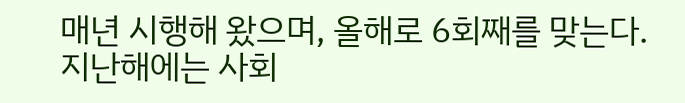매년 시행해 왔으며, 올해로 6회째를 맞는다. 지난해에는 사회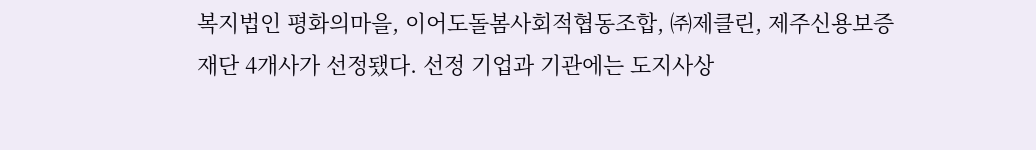복지법인 평화의마을, 이어도돌봄사회적협동조합, ㈜제클린, 제주신용보증재단 4개사가 선정됐다. 선정 기업과 기관에는 도지사상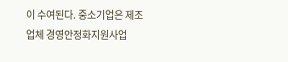이 수여된다. 중소기업은 제조업체 경영안정화지원사업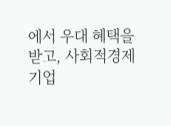에서 우대 혜택을 받고, 사회적경제기업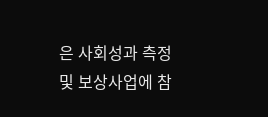은 사회성과 측정 및 보상사업에 참